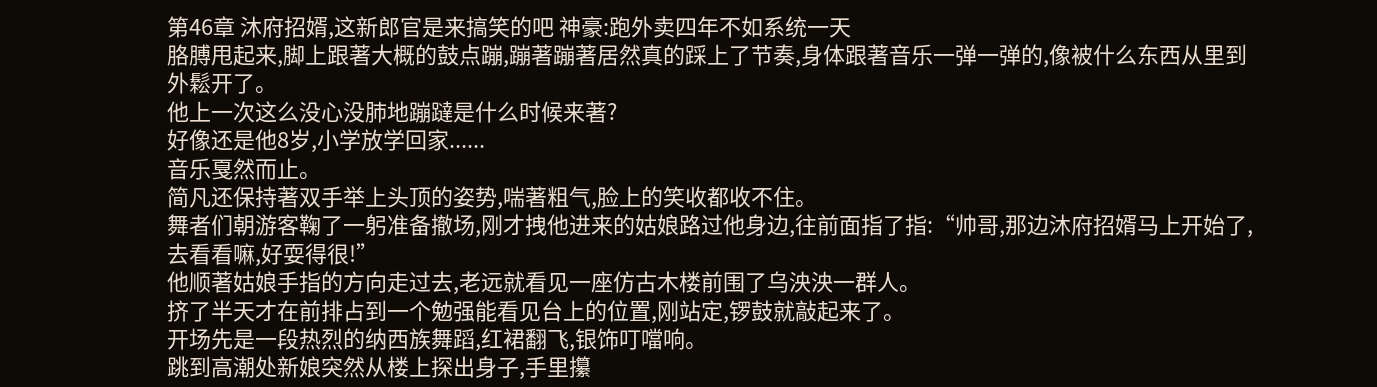第46章 沐府招婿,这新郎官是来搞笑的吧 神豪:跑外卖四年不如系统一天
胳膊甩起来,脚上跟著大概的鼓点蹦,蹦著蹦著居然真的踩上了节奏,身体跟著音乐一弹一弹的,像被什么东西从里到外鬆开了。
他上一次这么没心没肺地蹦躂是什么时候来著?
好像还是他8岁,小学放学回家......
音乐戛然而止。
简凡还保持著双手举上头顶的姿势,喘著粗气,脸上的笑收都收不住。
舞者们朝游客鞠了一躬准备撤场,刚才拽他进来的姑娘路过他身边,往前面指了指:“帅哥,那边沐府招婿马上开始了,去看看嘛,好耍得很!”
他顺著姑娘手指的方向走过去,老远就看见一座仿古木楼前围了乌泱泱一群人。
挤了半天才在前排占到一个勉强能看见台上的位置,刚站定,锣鼓就敲起来了。
开场先是一段热烈的纳西族舞蹈,红裙翻飞,银饰叮噹响。
跳到高潮处新娘突然从楼上探出身子,手里攥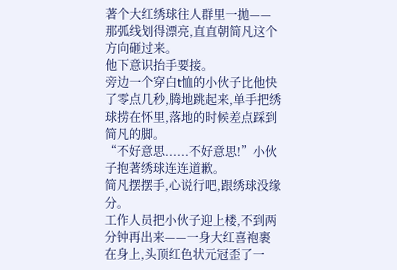著个大红绣球往人群里一拋——那弧线划得漂亮,直直朝简凡这个方向砸过来。
他下意识抬手要接。
旁边一个穿白t恤的小伙子比他快了零点几秒,腾地跳起来,单手把绣球捞在怀里,落地的时候差点踩到简凡的脚。
“不好意思......不好意思!”小伙子抱著绣球连连道歉。
简凡摆摆手,心说行吧,跟绣球没缘分。
工作人员把小伙子迎上楼,不到两分钟再出来——一身大红喜袍裹在身上,头顶红色状元冠歪了一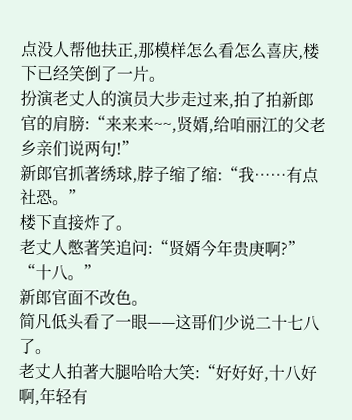点没人帮他扶正,那模样怎么看怎么喜庆,楼下已经笑倒了一片。
扮演老丈人的演员大步走过来,拍了拍新郎官的肩膀:“来来来~~,贤婿,给咱丽江的父老乡亲们说两句!”
新郎官抓著绣球,脖子缩了缩:“我……有点社恐。”
楼下直接炸了。
老丈人憋著笑追问:“贤婿今年贵庚啊?”
“十八。”
新郎官面不改色。
简凡低头看了一眼——这哥们少说二十七八了。
老丈人拍著大腿哈哈大笑:“好好好,十八好啊,年轻有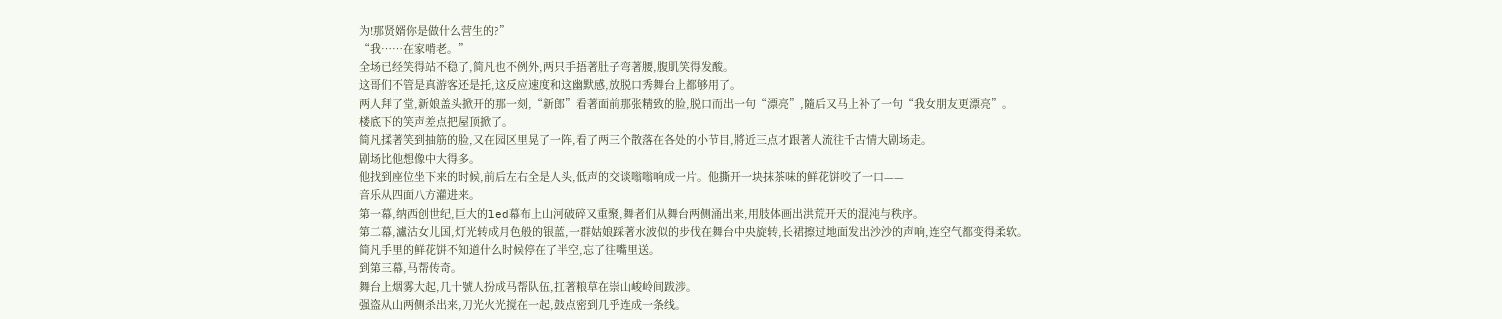为!那贤婿你是做什么营生的?”
“我……在家啃老。”
全场已经笑得站不稳了,简凡也不例外,两只手捂著肚子弯著腰,腹肌笑得发酸。
这哥们不管是真游客还是托,这反应速度和这幽默感,放脱口秀舞台上都够用了。
两人拜了堂,新娘盖头掀开的那一刻,“新郎”看著面前那张精致的脸,脱口而出一句“漂亮”,隨后又马上补了一句“我女朋友更漂亮”。
楼底下的笑声差点把屋顶掀了。
简凡揉著笑到抽筋的脸,又在园区里晃了一阵,看了两三个散落在各处的小节目,將近三点才跟著人流往千古情大剧场走。
剧场比他想像中大得多。
他找到座位坐下来的时候,前后左右全是人头,低声的交谈嗡嗡响成一片。他撕开一块抹茶味的鲜花饼咬了一口——
音乐从四面八方灌进来。
第一幕,纳西创世纪,巨大的led幕布上山河破碎又重聚,舞者们从舞台两侧涌出来,用肢体画出洪荒开天的混沌与秩序。
第二幕,瀘沽女儿国,灯光转成月色般的银蓝,一群姑娘踩著水波似的步伐在舞台中央旋转,长裙擦过地面发出沙沙的声响,连空气都变得柔软。
简凡手里的鲜花饼不知道什么时候停在了半空,忘了往嘴里送。
到第三幕,马帮传奇。
舞台上烟雾大起,几十號人扮成马帮队伍,扛著粮草在崇山峻岭间跋涉。
强盗从山两侧杀出来,刀光火光搅在一起,鼓点密到几乎连成一条线。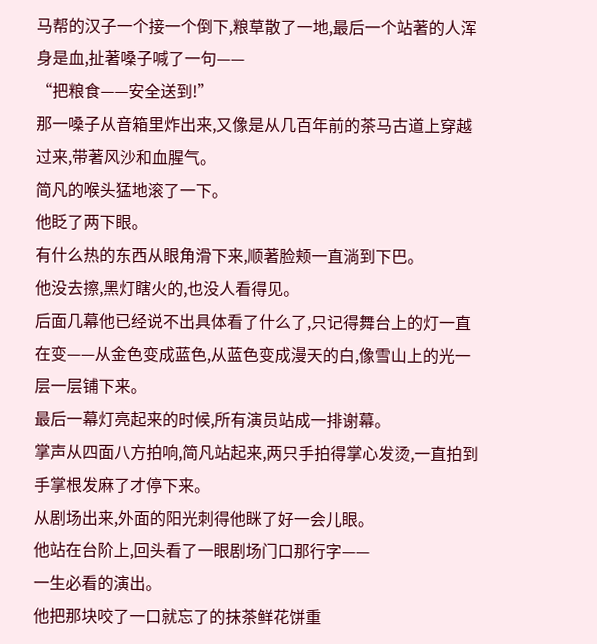马帮的汉子一个接一个倒下,粮草散了一地,最后一个站著的人浑身是血,扯著嗓子喊了一句——
“把粮食——安全送到!”
那一嗓子从音箱里炸出来,又像是从几百年前的茶马古道上穿越过来,带著风沙和血腥气。
简凡的喉头猛地滚了一下。
他眨了两下眼。
有什么热的东西从眼角滑下来,顺著脸颊一直淌到下巴。
他没去擦,黑灯瞎火的,也没人看得见。
后面几幕他已经说不出具体看了什么了,只记得舞台上的灯一直在变——从金色变成蓝色,从蓝色变成漫天的白,像雪山上的光一层一层铺下来。
最后一幕灯亮起来的时候,所有演员站成一排谢幕。
掌声从四面八方拍响,简凡站起来,两只手拍得掌心发烫,一直拍到手掌根发麻了才停下来。
从剧场出来,外面的阳光刺得他眯了好一会儿眼。
他站在台阶上,回头看了一眼剧场门口那行字——
一生必看的演出。
他把那块咬了一口就忘了的抹茶鲜花饼重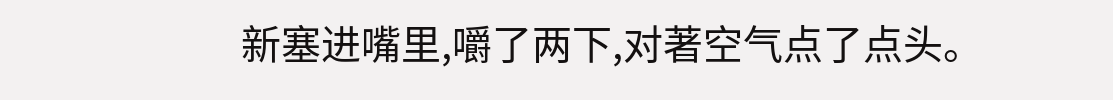新塞进嘴里,嚼了两下,对著空气点了点头。